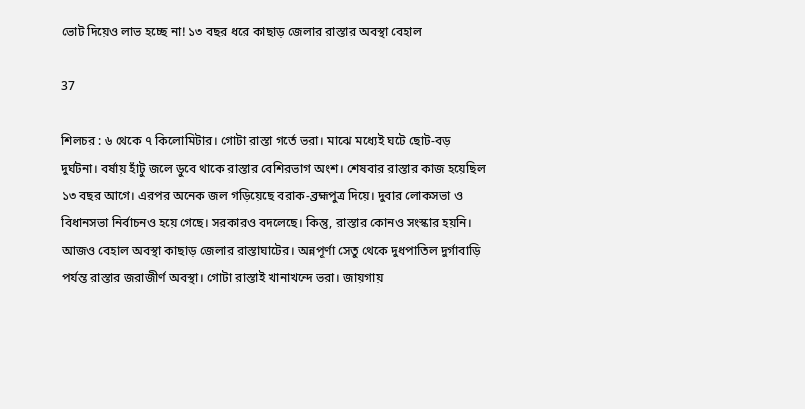ভোট দিয়েও লাভ হচ্ছে না! ১৩ বছর ধরে কাছাড় জেলার রাস্তার অবস্থা বেহাল

37

শিলচর : ৬ থেকে ৭ কিলোমিটার। গোটা রাস্তা গর্তে ভরা। মাঝে মধ্যেই ঘটে ছোট-বড় দুর্ঘটনা। বর্ষায় হাঁটু জলে ডুবে থাকে রাস্তার বেশিরভাগ অংশ। শেষবার রাস্তার কাজ হয়েছিল ১৩ বছর আগে। এরপর অনেক জল গড়িয়েছে বরাক-ব্রহ্মপুত্র দিয়ে। দুবার লোকসভা ও বিধানসভা নির্বাচনও হয়ে গেছে। সরকারও বদলেছে। কিন্তু, রাস্তার কোনও সংস্কার হয়নি। আজও বেহাল অবস্থা কাছাড় জেলার রাস্তাঘাটের। অন্নপূর্ণা সেতু থেকে দুধপাতিল দুর্গাবাড়ি পর্যন্ত রাস্তার জরাজীর্ণ অবস্থা। গোটা রাস্তাই খানাখন্দে ভরা। জায়গায়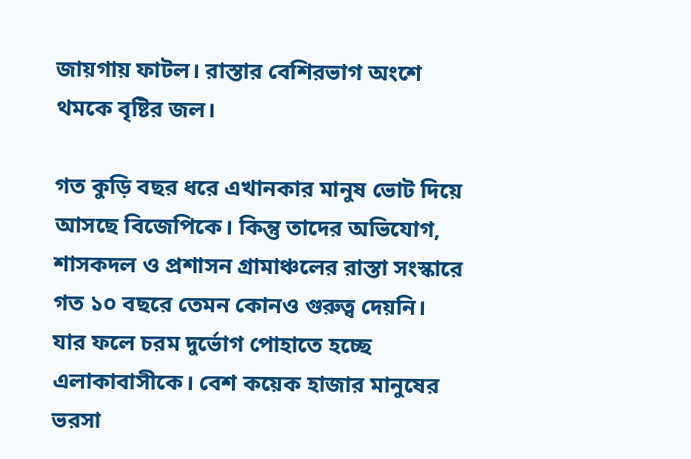জায়গায় ফাটল। রাস্তার বেশিরভাগ অংশে থমকে বৃষ্টির জল।

গত কুড়ি বছর ধরে এখানকার মানুষ ভোট দিয়ে আসছে বিজেপিকে। কিন্তু তাদের অভিযোগ, শাসকদল ও প্রশাসন গ্রামাঞ্চলের রাস্তা সংস্কারে গত ১০ বছরে তেমন কোনও গুরুত্ব দেয়নি। যার ফলে চরম দুর্ভোগ পোহাতে হচ্ছে এলাকাবাসীকে। বেশ কয়েক হাজার মানুষের ভরসা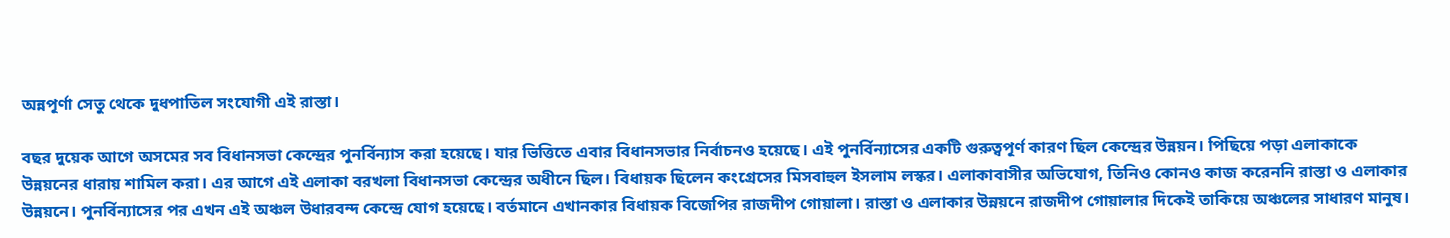অন্নপূর্ণা সেতু থেকে দুধপাতিল সংযোগী এই রাস্তা।

বছর দুয়েক আগে অসমের সব বিধানসভা কেন্দ্রের পুনর্বিন্যাস করা হয়েছে। যার ভিত্তিতে এবার বিধানসভার নির্বাচনও হয়েছে। এই পুনর্বিন্যাসের একটি গুরুত্বপূর্ণ কারণ ছিল কেন্দ্রের উন্নয়ন। পিছিয়ে পড়া এলাকাকে উন্নয়নের ধারায় শামিল করা। এর আগে এই এলাকা বরখলা বিধানসভা কেন্দ্রের অধীনে ছিল। বিধায়ক ছিলেন কংগ্রেসের মিসবাহুল ইসলাম লস্কর। এলাকাবাসীর অভিযোগ, তিনিও কোনও কাজ করেননি রাস্তা ও এলাকার উন্নয়নে। পুনর্বিন্যাসের পর এখন এই অঞ্চল উধারবন্দ কেন্দ্রে যোগ হয়েছে। বর্তমানে এখানকার বিধায়ক বিজেপির রাজদীপ গোয়ালা। রাস্তা ও এলাকার উন্নয়নে রাজদীপ গোয়ালার দিকেই তাকিয়ে অঞ্চলের সাধারণ মানুষ।